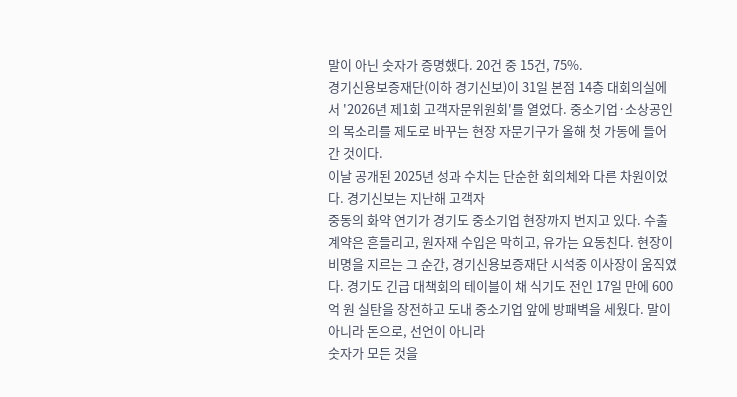말이 아닌 숫자가 증명했다. 20건 중 15건, 75%.
경기신용보증재단(이하 경기신보)이 31일 본점 14층 대회의실에서 '2026년 제1회 고객자문위원회'를 열었다. 중소기업·소상공인의 목소리를 제도로 바꾸는 현장 자문기구가 올해 첫 가동에 들어간 것이다.
이날 공개된 2025년 성과 수치는 단순한 회의체와 다른 차원이었다. 경기신보는 지난해 고객자
중동의 화약 연기가 경기도 중소기업 현장까지 번지고 있다. 수출 계약은 흔들리고, 원자재 수입은 막히고, 유가는 요동친다. 현장이 비명을 지르는 그 순간, 경기신용보증재단 시석중 이사장이 움직였다. 경기도 긴급 대책회의 테이블이 채 식기도 전인 17일 만에 600억 원 실탄을 장전하고 도내 중소기업 앞에 방패벽을 세웠다. 말이 아니라 돈으로, 선언이 아니라
숫자가 모든 것을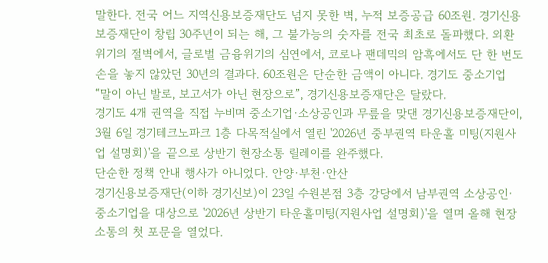말한다. 전국 어느 지역신용보증재단도 넘지 못한 벽, 누적 보증공급 60조원. 경기신용보증재단이 창립 30주년이 되는 해, 그 불가능의 숫자를 전국 최초로 돌파했다. 외환위기의 절벽에서, 글로벌 금융위기의 심연에서, 코로나 팬데믹의 암흑에서도 단 한 번도 손을 놓지 않았던 30년의 결과다. 60조원은 단순한 금액이 아니다. 경기도 중소기업
“말이 아닌 발로, 보고서가 아닌 현장으로”, 경기신용보증재단은 달랐다.
경기도 4개 권역을 직접 누비며 중소기업·소상공인과 무릎을 맞댄 경기신용보증재단이, 3월 6일 경기테크노파크 1층 다목적실에서 열린 '2026년 중부권역 타운홀 미팅(지원사업 설명회)'을 끝으로 상반기 현장소통 릴레이를 완주했다.
단순한 정책 안내 행사가 아니었다. 안양·부천·안산
경기신용보증재단(이하 경기신보)이 23일 수원본점 3층 강당에서 남부권역 소상공인·중소기업을 대상으로 '2026년 상반기 타운홀미팅(지원사업 설명회)'을 열며 올해 현장소통의 첫 포문을 열었다.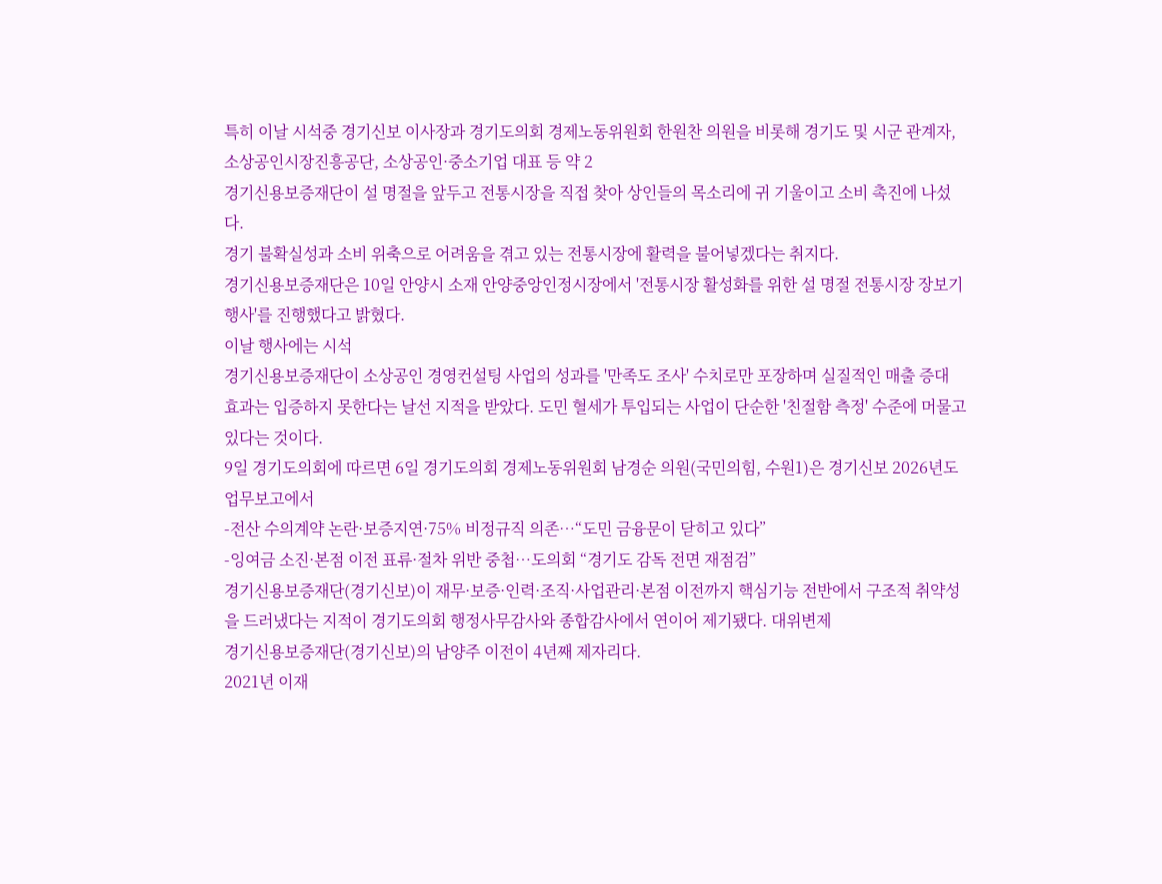특히 이날 시석중 경기신보 이사장과 경기도의회 경제노동위원회 한원찬 의원을 비롯해 경기도 및 시군 관계자, 소상공인시장진흥공단, 소상공인·중소기업 대표 등 약 2
경기신용보증재단이 설 명절을 앞두고 전통시장을 직접 찾아 상인들의 목소리에 귀 기울이고 소비 촉진에 나섰다.
경기 불확실성과 소비 위축으로 어려움을 겪고 있는 전통시장에 활력을 불어넣겠다는 취지다.
경기신용보증재단은 10일 안양시 소재 안양중앙인정시장에서 '전통시장 활성화를 위한 설 명절 전통시장 장보기 행사'를 진행했다고 밝혔다.
이날 행사에는 시석
경기신용보증재단이 소상공인 경영컨설팅 사업의 성과를 '만족도 조사' 수치로만 포장하며 실질적인 매출 증대 효과는 입증하지 못한다는 날선 지적을 받았다. 도민 혈세가 투입되는 사업이 단순한 '친절함 측정' 수준에 머물고 있다는 것이다.
9일 경기도의회에 따르면 6일 경기도의회 경제노동위원회 남경순 의원(국민의힘, 수원1)은 경기신보 2026년도 업무보고에서
-전산 수의계약 논란·보증지연·75% 비정규직 의존…“도민 금융문이 닫히고 있다”
-잉여금 소진·본점 이전 표류·절차 위반 중첩…도의회 “경기도 감독 전면 재점검”
경기신용보증재단(경기신보)이 재무·보증·인력·조직·사업관리·본점 이전까지 핵심기능 전반에서 구조적 취약성을 드러냈다는 지적이 경기도의회 행정사무감사와 종합감사에서 연이어 제기됐다. 대위변제
경기신용보증재단(경기신보)의 남양주 이전이 4년째 제자리다.
2021년 이재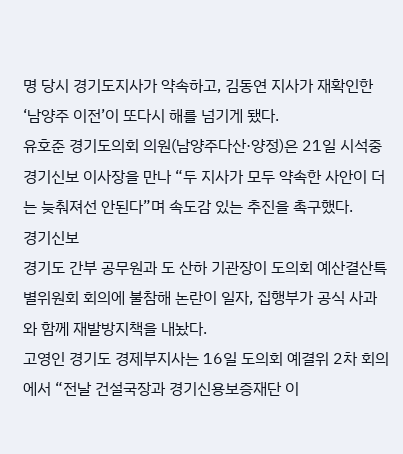명 당시 경기도지사가 약속하고, 김동연 지사가 재확인한 ‘남양주 이전’이 또다시 해를 넘기게 됐다.
유호준 경기도의회 의원(남양주다산·양정)은 21일 시석중 경기신보 이사장을 만나 “두 지사가 모두 약속한 사안이 더는 늦춰져선 안된다”며 속도감 있는 추진을 촉구했다.
경기신보
경기도 간부 공무원과 도 산하 기관장이 도의회 예산결산특별위원회 회의에 불참해 논란이 일자, 집행부가 공식 사과와 함께 재발방지책을 내놨다.
고영인 경기도 경제부지사는 16일 도의회 예결위 2차 회의에서 “전날 건설국장과 경기신용보증재단 이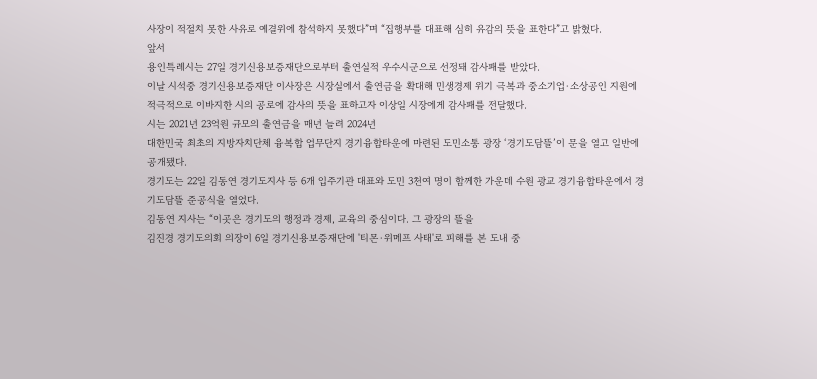사장이 적절치 못한 사유로 예결위에 참석하지 못했다”며 “집행부를 대표해 심히 유감의 뜻을 표한다”고 밝혔다.
앞서
용인특례시는 27일 경기신용보증재단으로부터 출연실적 우수시군으로 선정돼 감사패를 받았다.
이날 시석중 경기신용보증재단 이사장은 시장실에서 출연금을 확대해 민생경제 위기 극복과 중소기업·소상공인 지원에 적극적으로 이바지한 시의 공로에 감사의 뜻을 표하고자 이상일 시장에게 감사패를 전달했다.
시는 2021년 23억원 규모의 출연금을 매년 늘려 2024년
대한민국 최초의 지방자치단체 융복합 업무단지 경기융합타운에 마련된 도민소통 광장 ‘경기도담뜰’이 문을 열고 일반에 공개됐다.
경기도는 22일 김동연 경기도지사 등 6개 입주기관 대표와 도민 3천여 명이 함께한 가운데 수원 광교 경기융합타운에서 경기도담뜰 준공식을 열었다.
김동연 지사는 “이곳은 경기도의 행정과 경제, 교육의 중심이다. 그 광장의 뜰을
김진경 경기도의회 의장이 6일 경기신용보증재단에 '티몬·위메프 사태'로 피해를 본 도내 중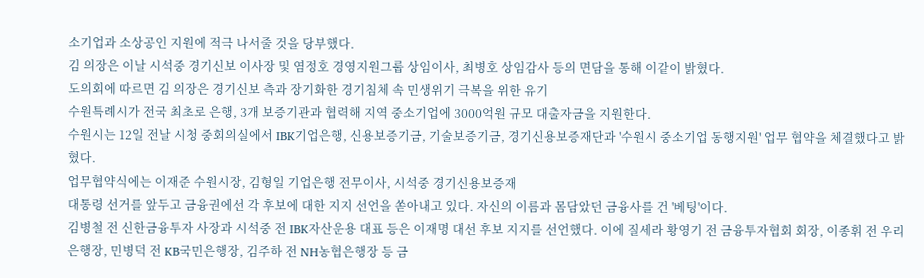소기업과 소상공인 지원에 적극 나서줄 것을 당부했다.
김 의장은 이날 시석중 경기신보 이사장 및 염정호 경영지원그룹 상임이사, 최병호 상임감사 등의 면담을 통해 이같이 밝혔다.
도의회에 따르면 김 의장은 경기신보 측과 장기화한 경기침체 속 민생위기 극복을 위한 유기
수원특례시가 전국 최초로 은행, 3개 보증기관과 협력해 지역 중소기업에 3000억원 규모 대출자금을 지원한다.
수원시는 12일 전날 시청 중회의실에서 IBK기업은행, 신용보증기금, 기술보증기금, 경기신용보증재단과 '수원시 중소기업 동행지원' 업무 협약을 체결했다고 밝혔다.
업무협약식에는 이재준 수원시장, 김형일 기업은행 전무이사, 시석중 경기신용보증재
대통령 선거를 앞두고 금융권에선 각 후보에 대한 지지 선언을 쏟아내고 있다. 자신의 이름과 몸담았던 금융사를 건 '베팅'이다.
김병철 전 신한금융투자 사장과 시석중 전 IBK자산운용 대표 등은 이재명 대선 후보 지지를 선언했다. 이에 질세라 황영기 전 금융투자협회 회장, 이종휘 전 우리은행장, 민병덕 전 KB국민은행장, 김주하 전 NH농협은행장 등 금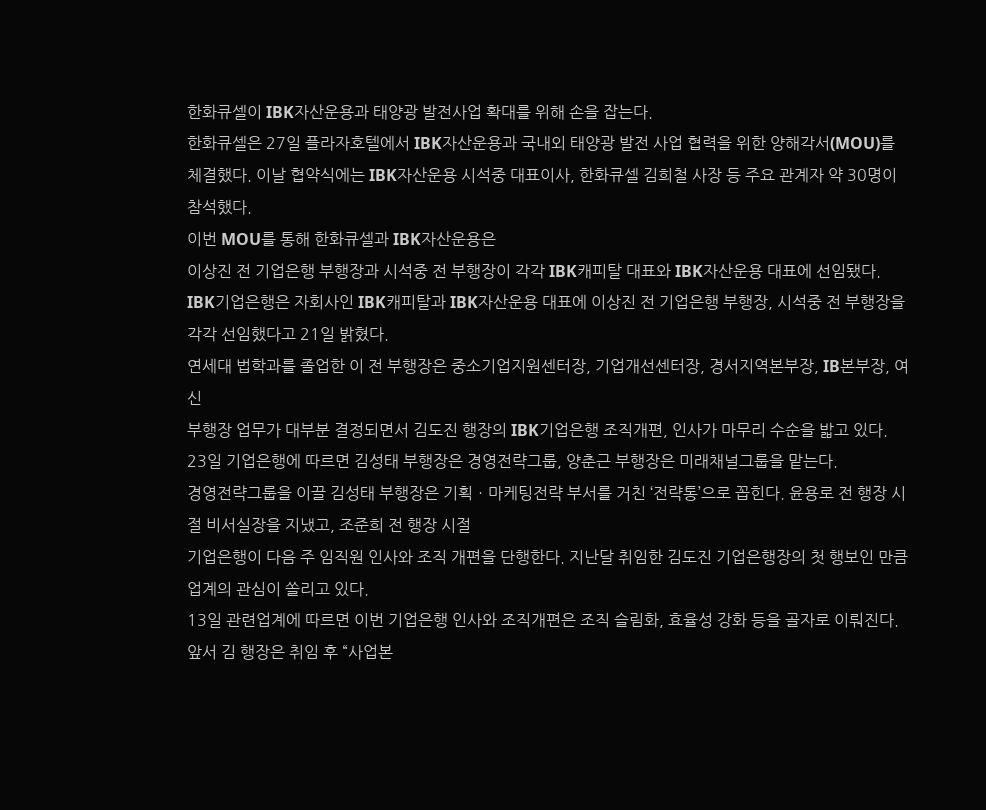한화큐셀이 IBK자산운용과 태양광 발전사업 확대를 위해 손을 잡는다.
한화큐셀은 27일 플라자호텔에서 IBK자산운용과 국내외 태양광 발전 사업 협력을 위한 양해각서(MOU)를 체결했다. 이날 협약식에는 IBK자산운용 시석중 대표이사, 한화큐셀 김희철 사장 등 주요 관계자 약 30명이 참석했다.
이번 MOU를 통해 한화큐셀과 IBK자산운용은
이상진 전 기업은행 부행장과 시석중 전 부행장이 각각 IBK캐피탈 대표와 IBK자산운용 대표에 선임됐다.
IBK기업은행은 자회사인 IBK캐피탈과 IBK자산운용 대표에 이상진 전 기업은행 부행장, 시석중 전 부행장을 각각 선임했다고 21일 밝혔다.
연세대 법학과를 졸업한 이 전 부행장은 중소기업지원센터장, 기업개선센터장, 경서지역본부장, IB본부장, 여신
부행장 업무가 대부분 결정되면서 김도진 행장의 IBK기업은행 조직개편, 인사가 마무리 수순을 밟고 있다.
23일 기업은행에 따르면 김성태 부행장은 경영전략그룹, 양춘근 부행장은 미래채널그룹을 맡는다.
경영전략그룹을 이끌 김성태 부행장은 기획ㆍ마케팅전략 부서를 거친 ‘전략통’으로 꼽힌다. 윤용로 전 행장 시절 비서실장을 지냈고, 조준희 전 행장 시절
기업은행이 다음 주 임직원 인사와 조직 개편을 단행한다. 지난달 취임한 김도진 기업은행장의 첫 행보인 만큼 업계의 관심이 쏠리고 있다.
13일 관련업계에 따르면 이번 기업은행 인사와 조직개편은 조직 슬림화, 효율성 강화 등을 골자로 이뤄진다. 앞서 김 행장은 취임 후 “사업본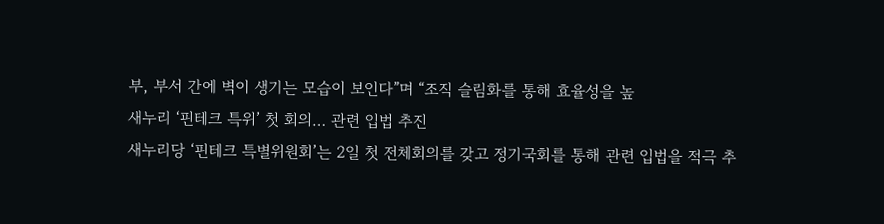부, 부서 간에 벽이 생기는 모습이 보인다”며 “조직 슬림화를 통해 효율성을 높
새누리 ‘핀테크 특위’ 첫 회의… 관련 입법 추진
새누리당 ‘핀테크 특별위원회’는 2일 첫 전체회의를 갖고 정기국회를 통해 관련 입법을 적극 추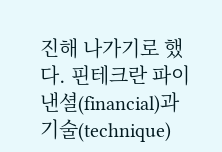진해 나가기로 했다. 핀테크란 파이낸셜(financial)과 기술(technique)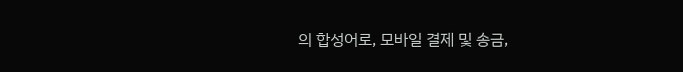의 합성어로, 모바일 결제 및 송금,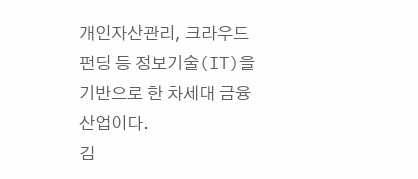개인자산관리, 크라우드 펀딩 등 정보기술(IT)을 기반으로 한 차세대 금융산업이다.
김